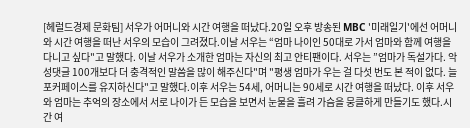[헤럴드경제 문화팀] 서우가 어머니와 시간 여행을 떠났다.20일 오후 방송된 MBC '미래일기'에선 어머니와 시간 여행을 떠난 서우의 모습이 그려졌다.이날 서우는 “엄마 나이인 50대로 가서 엄마와 함께 여행을 다니고 싶다"고 말했다. 이날 서우가 소개한 엄마는 자신의 최고 안티팬이다. 서우는 ”엄마가 독설가다. 악성댓글 100개보다 더 충격적인 말씀을 많이 해주신다"며 "평생 엄마가 우는 걸 다섯 번도 본 적이 없다. 늘 포커페이스를 유지하신다"고 말했다.이후 서우는 54세, 어머니는 90세로 시간 여행을 떠났다. 이후 서우와 엄마는 추억의 장소에서 서로 나이가 든 모습을 보면서 눈물을 흘려 가슴을 뭉클하게 만들기도 했다.시간 여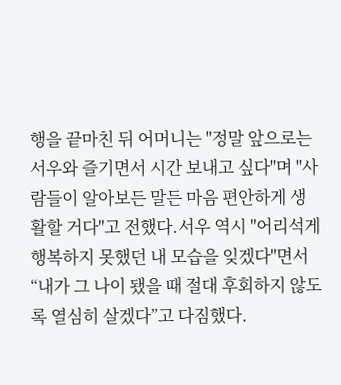행을 끝마친 뒤 어머니는 "정말 앞으로는 서우와 즐기면서 시간 보내고 싶다"며 "사람들이 알아보든 말든 마음 편안하게 생활할 거다"고 전했다.서우 역시 "어리석게 행복하지 못했던 내 모습을 잊겠다"면서 “내가 그 나이 됐을 때 절대 후회하지 않도록 열심히 살겠다”고 다짐했다.